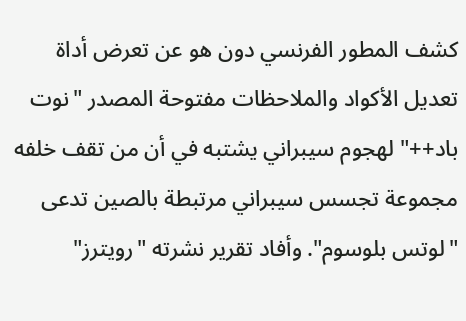كشف المطور الفرنسي دون هو عن تعرض أداة تعديل الأكواد والملاحظات مفتوحة المصدر "نوت باد++" لهجوم سيبراني يشتبه في أن من تقف خلفه مجموعة تجسس سيبراني مرتبطة بالصين تدعى "لوتس بلوسوم". وأفاد تقرير نشرته "رويترز"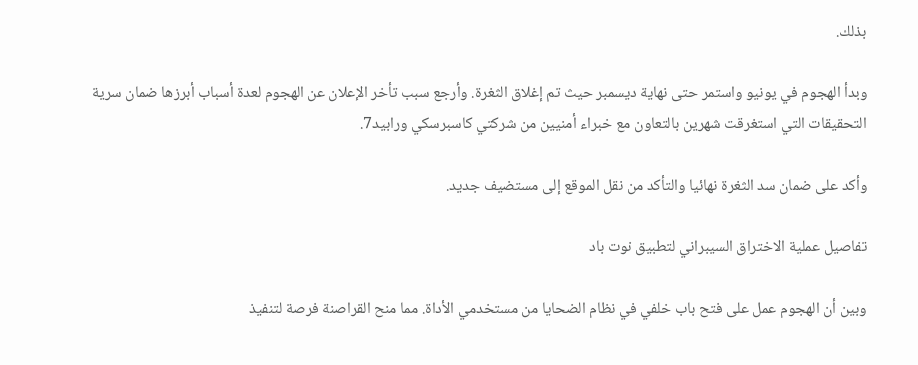بذلك.

وبدأ الهجوم في يونيو واستمر حتى نهاية ديسمبر حيث تم إغلاق الثغرة. وأرجع سبب تأخر الإعلان عن الهجوم لعدة أسباب أبرزها ضمان سرية التحقيقات التي استغرقت شهرين بالتعاون مع خبراء أمنيين من شركتي كاسبرسكي ورابيد7.

وأكد على ضمان سد الثغرة نهائيا والتأكد من نقل الموقع إلى مستضيف جديد.

تفاصيل عملية الاختراق السيبراني لتطبيق نوت باد

وبين أن الهجوم عمل على فتح باب خلفي في نظام الضحايا من مستخدمي الأداة. مما منح القراصنة فرصة لتنفيذ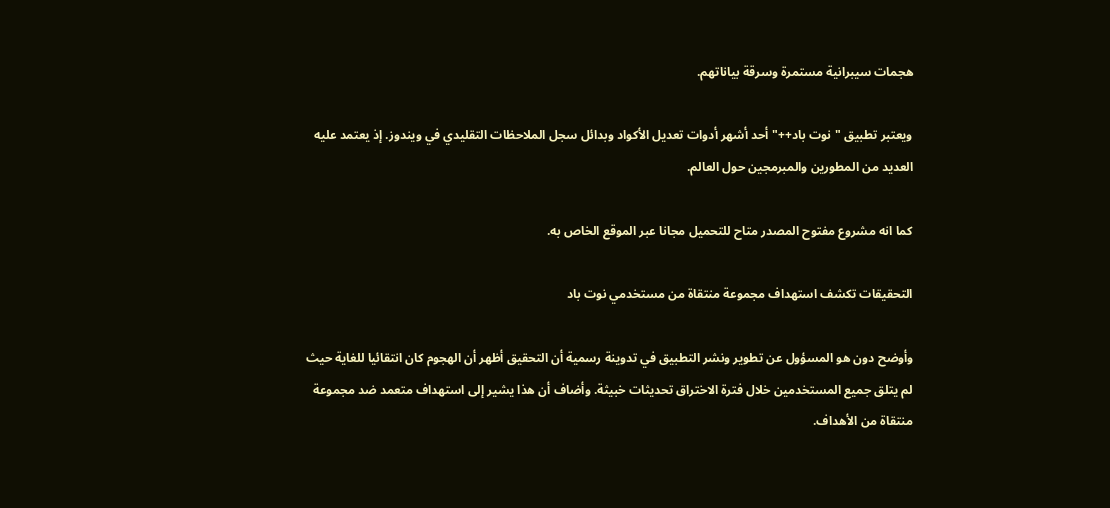هجمات سيبرانية مستمرة وسرقة بياناتهم.

ويعتبر تطبيق "نوت باد++" أحد أشهر أدوات تعديل الأكواد وبدائل سجل الملاحظات التقليدي في ويندوز. إذ يعتمد عليه العديد من المطورين والمبرمجين حول العالم.

كما انه مشروع مفتوح المصدر متاح للتحميل مجانا عبر الموقع الخاص به.

التحقيقات تكشف استهداف مجموعة منتقاة من مستخدمي نوت باد

وأوضح دون هو المسؤول عن تطوير ونشر التطبيق في تدوينة رسمية أن التحقيق أظهر أن الهجوم كان انتقائيا للغاية حيث لم يتلق جميع المستخدمين خلال فترة الاختراق تحديثات خبيثة. وأضاف أن هذا يشير إلى استهداف متعمد ضد مجموعة منتقاة من الأهداف.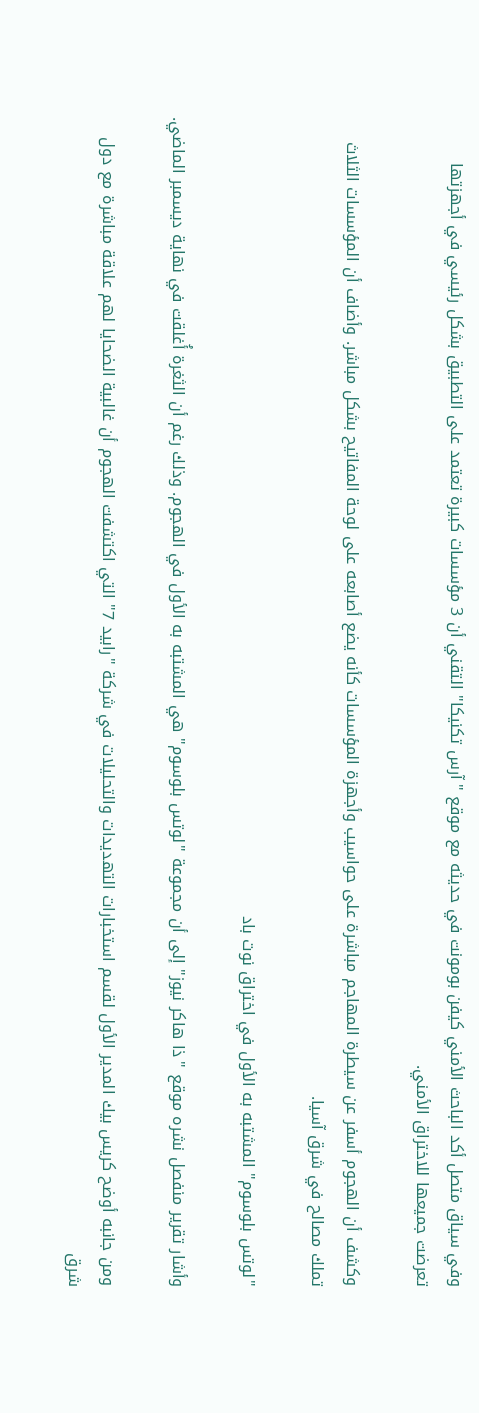وفي سياق متصل أكد الباحث الأمني كيفن بومونت في حديثه مع موقع "آرس تكنيكا" التقني أن 3 مؤسسات كبيرة تعتمد على التطبيق بشكل رئيسي في أجهزتها تعرضت جميعها للاختراق الأمني.

وكشف أن الهجوم أسفر عن سيطرة المهاجم مباشرة على حواسيب وأجهزة المؤسسات كأنه يضع أصابعه على لوحة المفاتيح بشكل مباشر. وأضاف أن المؤسسات الثلاث تملك مصالح في شرق آسيا.

"لوتس بلوسوم" المشتبه به الأول في اختراق نوت باد

وأشار تقرير منفصل نشره موقع "ذا هاكر نيوز" إلى أن مجموعة "لوتس بلوسوم" هي المشتبه به الأول في الهجوم. وذلك رغم أن الثغرة أُغلقت في نهاية ديسمبر الماضي.

ومن جانبه أوضح كريس بيك المدير الأول لقسم استخبارات التهديدات والتحليلات في شركة "رابيد 7" التي اكتشفت الهجوم أن غالبية الضحايا لهم علاقة مباشرة مع دول شرق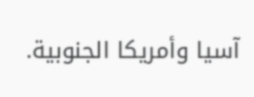آسيا وأمريكا الجنوبية.